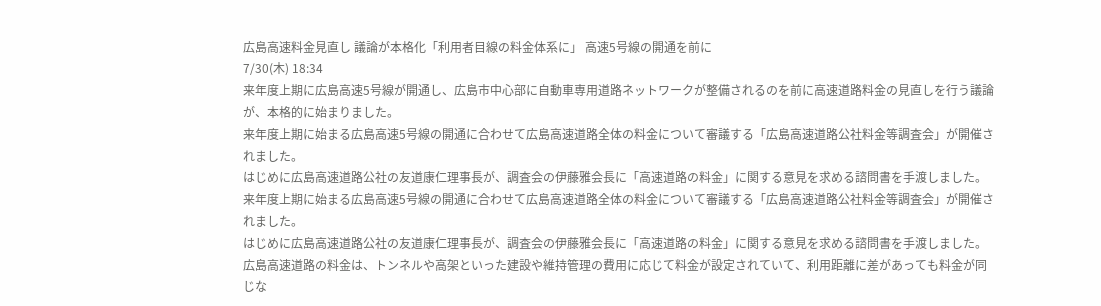広島高速料金見直し 議論が本格化「利用者目線の料金体系に」 高速5号線の開通を前に
7/30(木) 18:34
来年度上期に広島高速5号線が開通し、広島市中心部に自動車専用道路ネットワークが整備されるのを前に高速道路料金の見直しを行う議論が、本格的に始まりました。
来年度上期に始まる広島高速5号線の開通に合わせて広島高速道路全体の料金について審議する「広島高速道路公社料金等調査会」が開催されました。
はじめに広島高速道路公社の友道康仁理事長が、調査会の伊藤雅会長に「高速道路の料金」に関する意見を求める諮問書を手渡しました。
来年度上期に始まる広島高速5号線の開通に合わせて広島高速道路全体の料金について審議する「広島高速道路公社料金等調査会」が開催されました。
はじめに広島高速道路公社の友道康仁理事長が、調査会の伊藤雅会長に「高速道路の料金」に関する意見を求める諮問書を手渡しました。
広島高速道路の料金は、トンネルや高架といった建設や維持管理の費用に応じて料金が設定されていて、利用距離に差があっても料金が同じな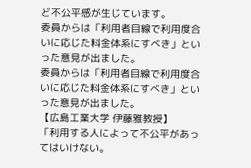ど不公平感が生じています。
委員からは「利用者目線で利用度合いに応じた料金体系にすべき」といった意見が出ました。
委員からは「利用者目線で利用度合いに応じた料金体系にすべき」といった意見が出ました。
【広島工業大学 伊藤雅教授】
「利用する人によって不公平があってはいけない。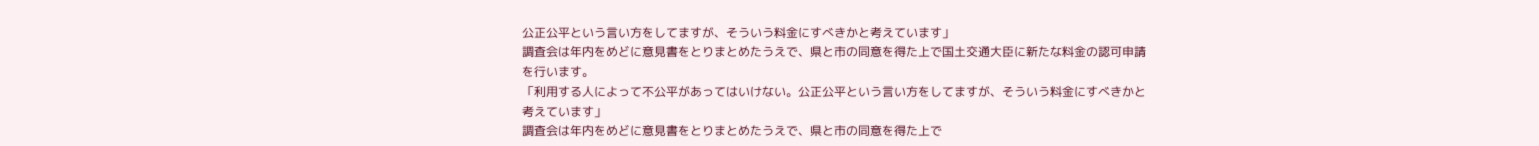公正公平という言い方をしてますが、そういう料金にすべきかと考えています」
調査会は年内をめどに意見書をとりまとめたうえで、県と市の同意を得た上で国土交通大臣に新たな料金の認可申請を行います。
「利用する人によって不公平があってはいけない。公正公平という言い方をしてますが、そういう料金にすべきかと考えています」
調査会は年内をめどに意見書をとりまとめたうえで、県と市の同意を得た上で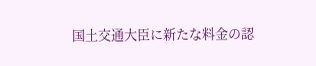国土交通大臣に新たな料金の認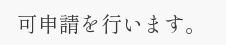可申請を行います。